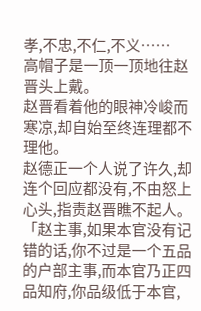孝,不忠,不仁,不义……
高帽子是一顶一顶地往赵晋头上戴。
赵晋看着他的眼神冷峻而寒凉,却自始至终连理都不理他。
赵德正一个人说了许久,却连个回应都没有,不由怒上心头,指责赵晋瞧不起人。
「赵主事,如果本官没有记错的话,你不过是一个五品的户部主事,而本官乃正四品知府,你品级低于本官,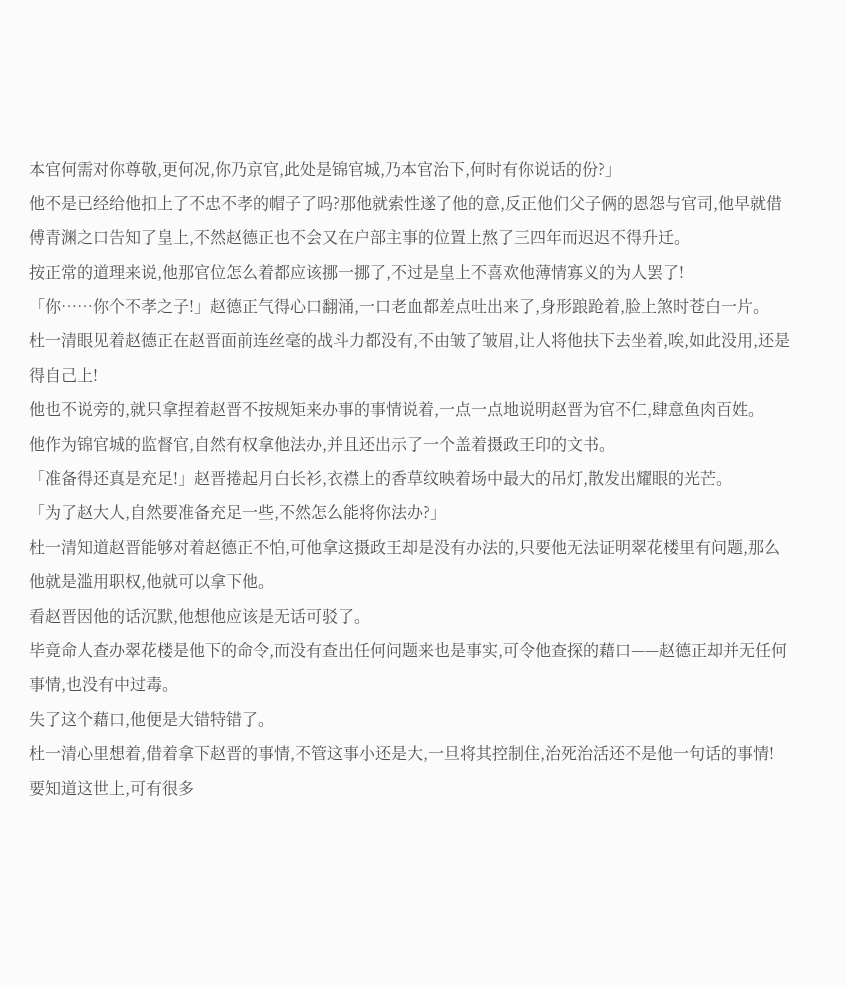本官何需对你尊敬,更何况,你乃京官,此处是锦官城,乃本官治下,何时有你说话的份?」
他不是已经给他扣上了不忠不孝的帽子了吗?那他就索性遂了他的意,反正他们父子俩的恩怨与官司,他早就借傅青渊之口告知了皇上,不然赵德正也不会又在户部主事的位置上熬了三四年而迟迟不得升迁。
按正常的道理来说,他那官位怎么着都应该挪一挪了,不过是皇上不喜欢他薄情寡义的为人罢了!
「你……你个不孝之子!」赵德正气得心口翻涌,一口老血都差点吐出来了,身形踉跄着,脸上煞时苍白一片。
杜一清眼见着赵德正在赵晋面前连丝毫的战斗力都没有,不由皱了皱眉,让人将他扶下去坐着,唉,如此没用,还是得自己上!
他也不说旁的,就只拿捏着赵晋不按规矩来办事的事情说着,一点一点地说明赵晋为官不仁,肆意鱼肉百姓。
他作为锦官城的监督官,自然有权拿他法办,并且还出示了一个盖着摄政王印的文书。
「准备得还真是充足!」赵晋捲起月白长衫,衣襟上的香草纹映着场中最大的吊灯,散发出耀眼的光芒。
「为了赵大人,自然要准备充足一些,不然怎么能将你法办?」
杜一清知道赵晋能够对着赵德正不怕,可他拿这摄政王却是没有办法的,只要他无法证明翠花楼里有问题,那么他就是滥用职权,他就可以拿下他。
看赵晋因他的话沉默,他想他应该是无话可驳了。
毕竟命人查办翠花楼是他下的命令,而没有查出任何问题来也是事实,可令他查探的藉口——赵德正却并无任何事情,也没有中过毒。
失了这个藉口,他便是大错特错了。
杜一清心里想着,借着拿下赵晋的事情,不管这事小还是大,一旦将其控制住,治死治活还不是他一句话的事情!
要知道这世上,可有很多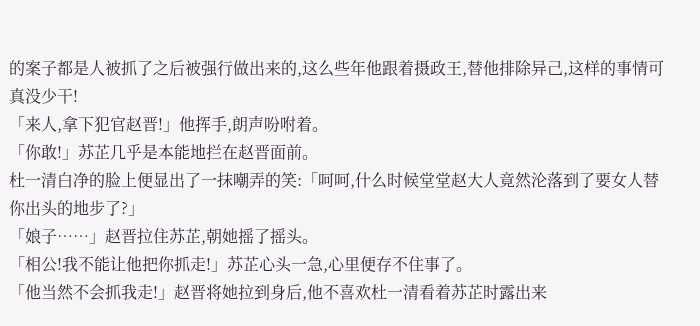的案子都是人被抓了之后被强行做出来的,这么些年他跟着摄政王,替他排除异己,这样的事情可真没少干!
「来人,拿下犯官赵晋!」他挥手,朗声吩咐着。
「你敢!」苏芷几乎是本能地拦在赵晋面前。
杜一清白净的脸上便显出了一抹嘲弄的笑:「呵呵,什么时候堂堂赵大人竟然沦落到了要女人替你出头的地步了?」
「娘子……」赵晋拉住苏芷,朝她摇了摇头。
「相公!我不能让他把你抓走!」苏芷心头一急,心里便存不住事了。
「他当然不会抓我走!」赵晋将她拉到身后,他不喜欢杜一清看着苏芷时露出来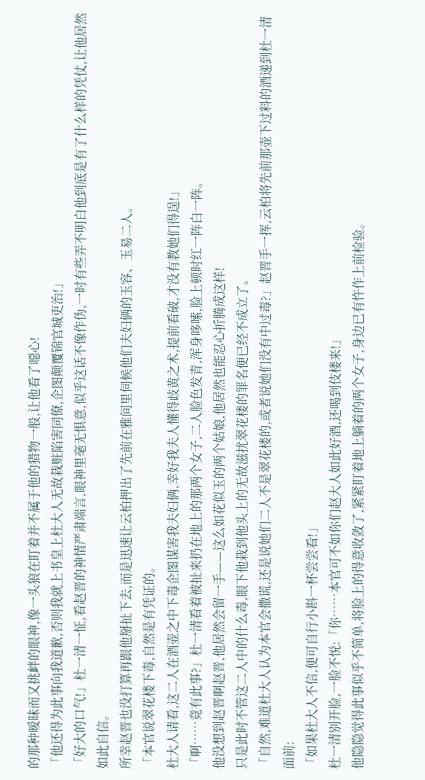的那种暧昧而又挑衅的眼神,像一头狼在盯着并不属于他的猎物一般,让他看了噁心!
「他还得为此事向我道歉,否则我就上书皇上杜大人无故栽赃陷害同僚,企图颠覆锦官城吏治!」
「好大的口气!」杜一清一怔,看赵晋的神情严肃端言,眼神里毫无惧意,似乎这话不像作伪,一时有些弄不明白他到底是有了什么样的凭仗,让他居然如此自信。
所幸赵晋也没打算再跟他掰扯下去,而是迅速让云柏押出了先前在雅间里伺候他们夫妇俩的玉容、玉易二人。
「本官说翠花楼下毒,自然是有凭证的。
杜大人请看,这二人在酒壶之中下毒企图谋害我夫妇俩,幸好我夫人懂得歧黄之术,提前看破,才没有教她们得逞!」
「啊……竟有此事?」杜一清看着被扯来扔在地上的那两个女子,二人脸色发青,浑身哆嗦,脸上顿时红一阵白一阵。
他没想到赵晋啊赵晋,他居然会留一手——这么如花似玉的两个姑娘,他居然也能忍心折腾成这样!
只是此时不管这二人中的什么毒,眼下他栽到他头上的无故滋扰翠花楼的罪名便已经不成立了。
「自然,难道杜大人认为本官会撒谎,还是说她们二人不是翠花楼的,或者说她们没有中过毒?」赵晋手一挥,云柏将先前那壶下过料的酒递到杜一清面前:
「如果杜大人不信,便可自行小斟一杯尝尝看!」
杜一清别开脸,一脸不悦:「你……本官可不如你们赵大人如此好酒,还喝到伎楼来!」
他隐隐觉得此事似乎不简单,将脸上的得意收敛了,紧紧盯着地上躺着的两个女子,身边已有忤作上前检验。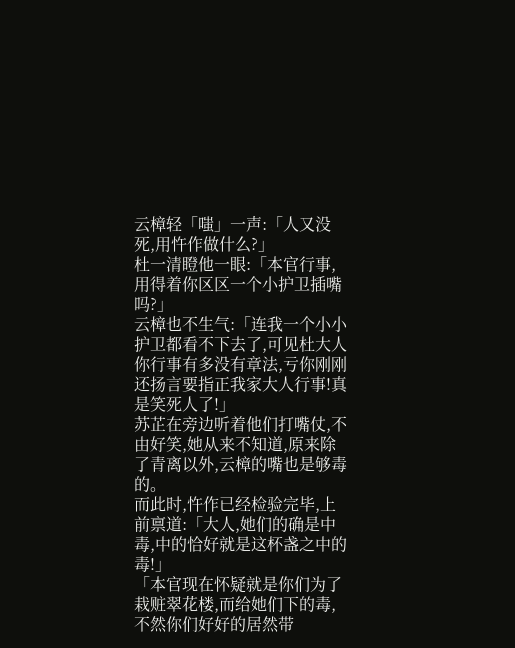云樟轻「嗤」一声:「人又没死,用忤作做什么?」
杜一清瞪他一眼:「本官行事,用得着你区区一个小护卫插嘴吗?」
云樟也不生气:「连我一个小小护卫都看不下去了,可见杜大人你行事有多没有章法,亏你刚刚还扬言要指正我家大人行事!真是笑死人了!」
苏芷在旁边听着他们打嘴仗,不由好笑,她从来不知道,原来除了青离以外,云樟的嘴也是够毒的。
而此时,忤作已经检验完毕,上前禀道:「大人,她们的确是中毒,中的恰好就是这杯盏之中的毒!」
「本官现在怀疑就是你们为了栽赃翠花楼,而给她们下的毒,不然你们好好的居然带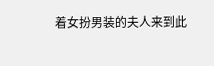着女扮男装的夫人来到此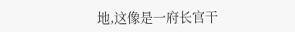地,这像是一府长官干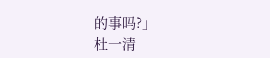的事吗?」
杜一清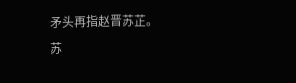矛头再指赵晋苏芷。
苏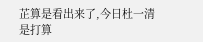芷算是看出来了,今日杜一清是打算